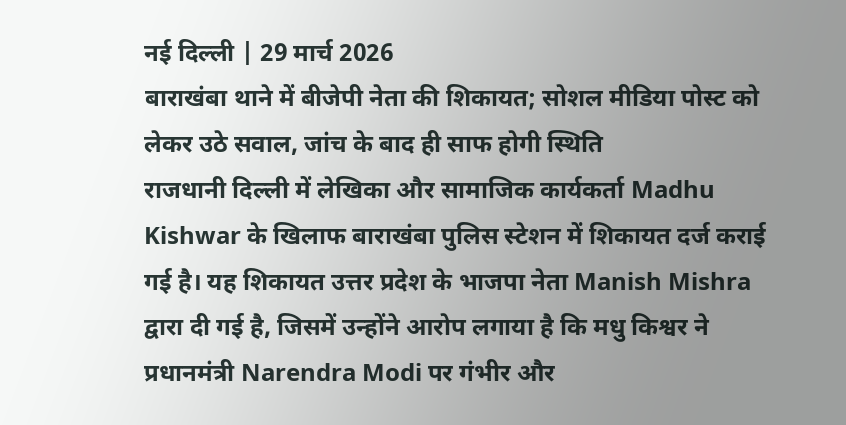नई दिल्ली | 29 मार्च 2026
बाराखंबा थाने में बीजेपी नेता की शिकायत; सोशल मीडिया पोस्ट को लेकर उठे सवाल, जांच के बाद ही साफ होगी स्थिति
राजधानी दिल्ली में लेखिका और सामाजिक कार्यकर्ता Madhu Kishwar के खिलाफ बाराखंबा पुलिस स्टेशन में शिकायत दर्ज कराई गई है। यह शिकायत उत्तर प्रदेश के भाजपा नेता Manish Mishra द्वारा दी गई है, जिसमें उन्होंने आरोप लगाया है कि मधु किश्वर ने प्रधानमंत्री Narendra Modi पर गंभीर और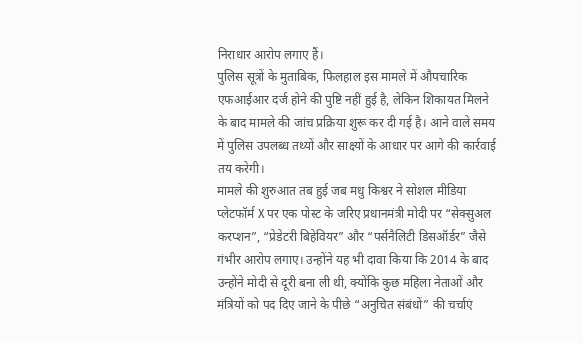निराधार आरोप लगाए हैं।
पुलिस सूत्रों के मुताबिक, फिलहाल इस मामले में औपचारिक एफआईआर दर्ज होने की पुष्टि नहीं हुई है, लेकिन शिकायत मिलने के बाद मामले की जांच प्रक्रिया शुरू कर दी गई है। आने वाले समय में पुलिस उपलब्ध तथ्यों और साक्ष्यों के आधार पर आगे की कार्रवाई तय करेगी।
मामले की शुरुआत तब हुई जब मधु किश्वर ने सोशल मीडिया प्लेटफॉर्म X पर एक पोस्ट के जरिए प्रधानमंत्री मोदी पर “सेक्सुअल करप्शन”, “प्रेडेटरी बिहेवियर” और “पर्सनैलिटी डिसऑर्डर” जैसे गंभीर आरोप लगाए। उन्होंने यह भी दावा किया कि 2014 के बाद उन्होंने मोदी से दूरी बना ली थी, क्योंकि कुछ महिला नेताओं और मंत्रियों को पद दिए जाने के पीछे “अनुचित संबंधों” की चर्चाएं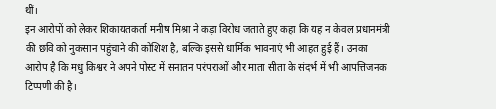थीं।
इन आरोपों को लेकर शिकायतकर्ता मनीष मिश्रा ने कड़ा विरोध जताते हुए कहा कि यह न केवल प्रधानमंत्री की छवि को नुकसान पहुंचाने की कोशिश है, बल्कि इससे धार्मिक भावनाएं भी आहत हुई हैं। उनका आरोप है कि मधु किश्वर ने अपने पोस्ट में सनातन परंपराओं और माता सीता के संदर्भ में भी आपत्तिजनक टिप्पणी की है।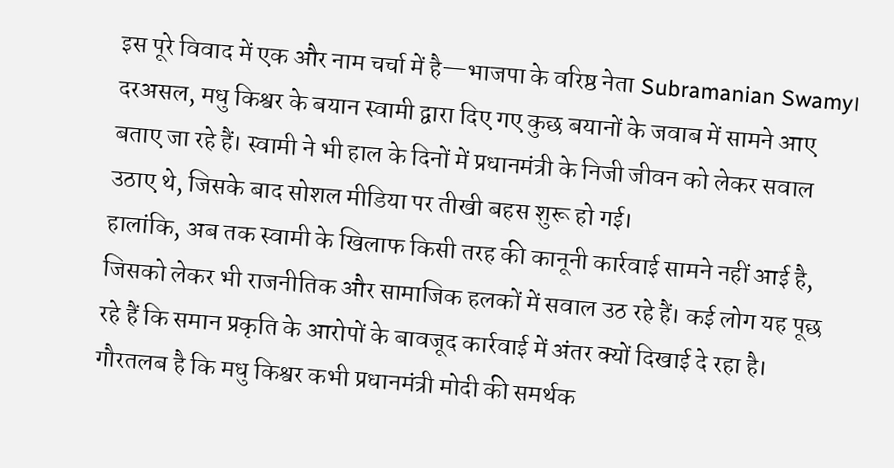इस पूरे विवाद में एक और नाम चर्चा में है—भाजपा के वरिष्ठ नेता Subramanian Swamy। दरअसल, मधु किश्वर के बयान स्वामी द्वारा दिए गए कुछ बयानों के जवाब में सामने आए बताए जा रहे हैं। स्वामी ने भी हाल के दिनों में प्रधानमंत्री के निजी जीवन को लेकर सवाल उठाए थे, जिसके बाद सोशल मीडिया पर तीखी बहस शुरू हो गई।
हालांकि, अब तक स्वामी के खिलाफ किसी तरह की कानूनी कार्रवाई सामने नहीं आई है, जिसको लेकर भी राजनीतिक और सामाजिक हलकों में सवाल उठ रहे हैं। कई लोग यह पूछ रहे हैं कि समान प्रकृति के आरोपों के बावजूद कार्रवाई में अंतर क्यों दिखाई दे रहा है।
गौरतलब है कि मधु किश्वर कभी प्रधानमंत्री मोदी की समर्थक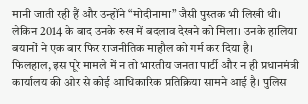मानी जाती रही हैं और उन्होंने “मोदीनामा” जैसी पुस्तक भी लिखी थी। लेकिन 2014 के बाद उनके रुख में बदलाव देखने को मिला। उनके हालिया बयानों ने एक बार फिर राजनीतिक माहौल को गर्म कर दिया है।
फिलहाल, इस पूरे मामले में न तो भारतीय जनता पार्टी और न ही प्रधानमंत्री कार्यालय की ओर से कोई आधिकारिक प्रतिक्रिया सामने आई है। पुलिस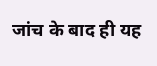जांच के बाद ही यह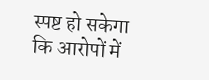स्पष्ट हो सकेगा कि आरोपों में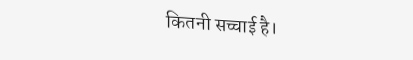कितनी सच्चाई है।